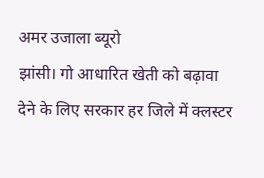अमर उजाला ब्यूरो
झांसी। गो आधारित खेती को बढ़ावा देने के लिए सरकार हर जिले में क्लस्टर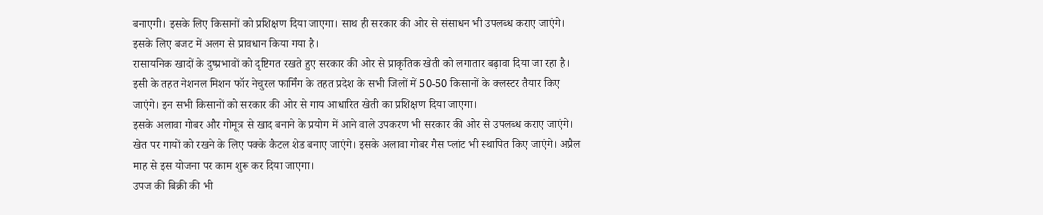बनाएगी। इसके लिए किसानों को प्रशिक्षण दिया जाएगा। साथ ही सरकार की ओर से संसाधन भी उपलब्ध कराए जाएंगे। इसके लिए बजट में अलग से प्रावधान किया गया है।
रासायनिक खादों के दुष्प्रभावों को दृष्टिगत रखते हुए सरकार की ओर से प्राकृतिक खेती को लगातार बढ़ावा दिया जा रहा है। इसी के तहत नेशनल मिशन फॉर नेचुरल फार्मिंग के तहत प्रदेश के सभी जिलों में 50-50 किसानों के क्लस्टर तैयार किए जाएंगे। इन सभी किसानों को सरकार की ओर से गाय आधारित खेती का प्रशिक्षण दिया जाएगा।
इसके अलावा गोबर और गोमूत्र से खाद बनाने के प्रयोग में आने वाले उपकरण भी सरकार की ओर से उपलब्ध कराए जाएंगे। खेत पर गायों को रखने के लिए पक्के कैटल शेड बनाए जाएंगे। इसके अलावा गोबर गैस प्लांट भी स्थापित किए जाएंगे। अप्रैल माह से इस योजना पर काम शुरू कर दिया जाएगा।
उपज की बिक्री की भी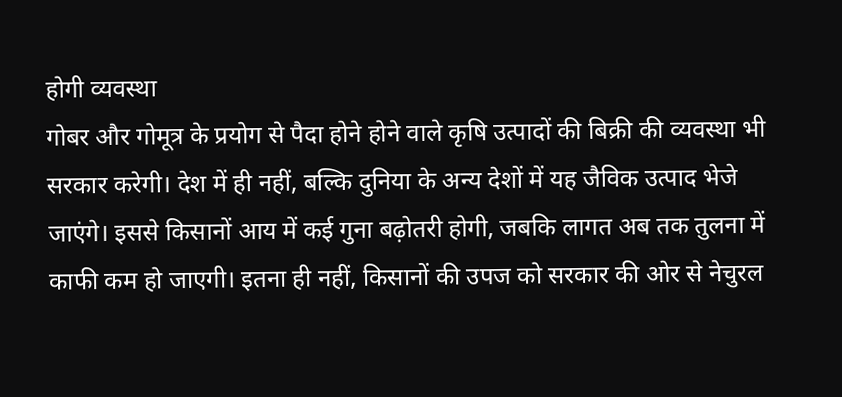होगी व्यवस्था
गोबर और गोमूत्र के प्रयोग से पैदा होने होने वाले कृषि उत्पादों की बिक्री की व्यवस्था भी सरकार करेगी। देश में ही नहीं, बल्कि दुनिया के अन्य देशों में यह जैविक उत्पाद भेजे जाएंगे। इससे किसानों आय में कई गुना बढ़ोतरी होगी, जबकि लागत अब तक तुलना में काफी कम हो जाएगी। इतना ही नहीं, किसानों की उपज को सरकार की ओर से नेचुरल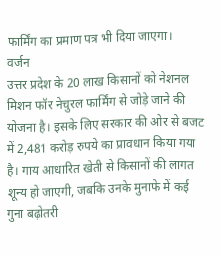फार्मिंग का प्रमाण पत्र भी दिया जाएगा।
वर्जन
उत्तर प्रदेश के 20 लाख किसानों को नेशनल मिशन फॉर नेचुरल फार्मिंग से जोड़े जाने की योजना है। इसके लिए सरकार की ओर से बजट में 2,481 करोड़ रुपये का प्रावधान किया गया है। गाय आधारित खेती से किसानों की लागत शून्य हो जाएगी, जबकि उनके मुनाफे में कई गुना बढ़ोतरी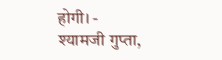होगी। - श्यामजी गुप्ता,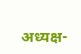अध्यक्ष-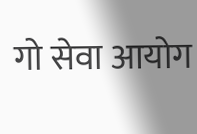गो सेवा आयोग